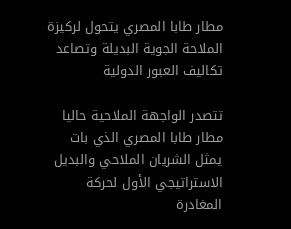مطار طابا المصري يتحول لركيزة الملاحة الجوية البديلة وتصاعد تكاليف العبور الدولية

تتصدر الواجهة الملاحية حاليا مطار طابا المصري الذي بات يمثل الشريان الملاحي والبديل الاستراتيجي الأول لحركة المغادرة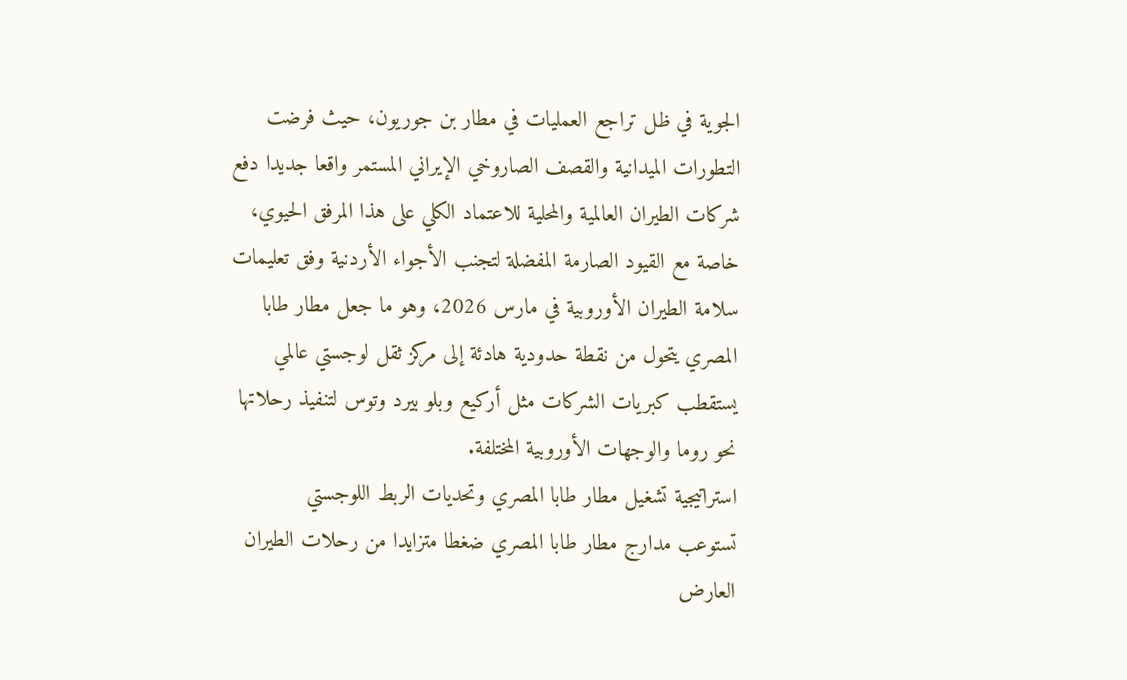الجوية في ظل تراجع العمليات في مطار بن جوريون، حيث فرضت التطورات الميدانية والقصف الصاروخي الإيراني المستمر واقعا جديدا دفع شركات الطيران العالمية والمحلية للاعتماد الكلي على هذا المرفق الحيوي، خاصة مع القيود الصارمة المفضلة لتجنب الأجواء الأردنية وفق تعليمات سلامة الطيران الأوروبية في مارس 2026، وهو ما جعل مطار طابا المصري يتحول من نقطة حدودية هادئة إلى مركز ثقل لوجستي عالمي يستقطب كبريات الشركات مثل أركيع وبلو بيرد وتوس لتنفيذ رحلاتها نحو روما والوجهات الأوروبية المختلفة.
استراتيجية تشغيل مطار طابا المصري وتحديات الربط اللوجستي
تستوعب مدارج مطار طابا المصري ضغطا متزايدا من رحلات الطيران العارض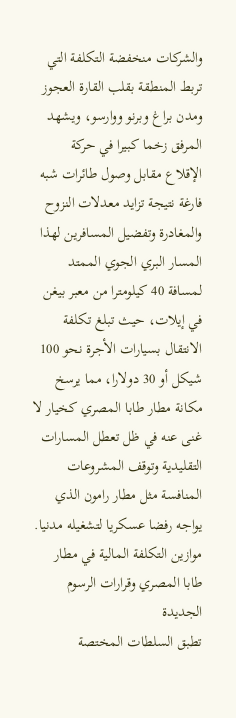والشركات منخفضة التكلفة التي تربط المنطقة بقلب القارة العجوز ومدن براغ وبرنو ووارسو، ويشهد المرفق زخما كبيرا في حركة الإقلاع مقابل وصول طائرات شبه فارغة نتيجة تزايد معدلات النزوح والمغادرة وتفضيل المسافرين لهذا المسار البري الجوي الممتد لمسافة 40 كيلومترا من معبر بيغن في إيلات، حيث تبلغ تكلفة الانتقال بسيارات الأجرة نحو 100 شيكل أو 30 دولارا، مما يرسخ مكانة مطار طابا المصري كخيار لا غنى عنه في ظل تعطل المسارات التقليدية وتوقف المشروعات المنافسة مثل مطار رامون الذي يواجه رفضا عسكريا لتشغيله مدنيا.
موازين التكلفة المالية في مطار طابا المصري وقرارات الرسوم الجديدة
تطبق السلطات المختصة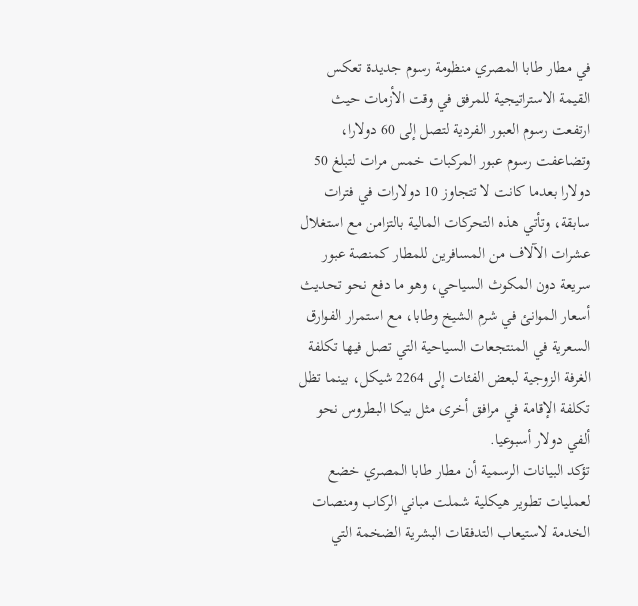في مطار طابا المصري منظومة رسوم جديدة تعكس القيمة الاستراتيجية للمرفق في وقت الأزمات حيث ارتفعت رسوم العبور الفردية لتصل إلى 60 دولارا، وتضاعفت رسوم عبور المركبات خمس مرات لتبلغ 50 دولارا بعدما كانت لا تتجاوز 10 دولارات في فترات سابقة، وتأتي هذه التحركات المالية بالتزامن مع استغلال عشرات الآلاف من المسافرين للمطار كمنصة عبور سريعة دون المكوث السياحي، وهو ما دفع نحو تحديث أسعار الموانئ في شرم الشيخ وطابا، مع استمرار الفوارق السعرية في المنتجعات السياحية التي تصل فيها تكلفة الغرفة الزوجية لبعض الفئات إلى 2264 شيكل، بينما تظل تكلفة الإقامة في مرافق أخرى مثل بيكا البطروس نحو ألفي دولار أسبوعيا.
تؤكد البيانات الرسمية أن مطار طابا المصري خضع لعمليات تطوير هيكلية شملت مباني الركاب ومنصات الخدمة لاستيعاب التدفقات البشرية الضخمة التي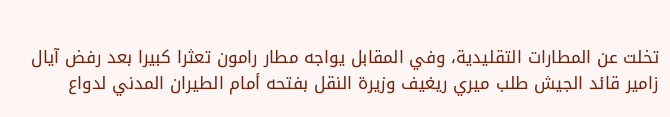تخلت عن المطارات التقليدية، وفي المقابل يواجه مطار رامون تعثرا كبيرا بعد رفض آيال زامير قائد الجيش طلب ميري ريغيف وزيرة النقل بفتحه أمام الطيران المدني لدواع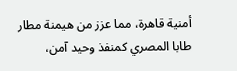أمنية قاهرة، مما عزز من هيمنة مطار طابا المصري كمنفذ وحيد آمن،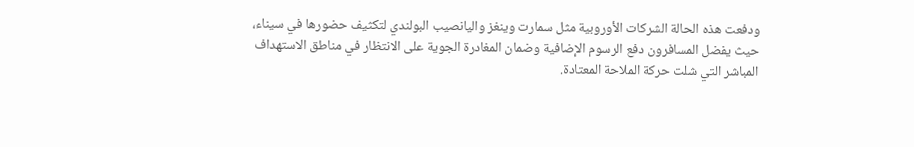ودفعت هذه الحالة الشركات الأوروبية مثل سمارت وينغز واليانصيب البولندي لتكثيف حضورها في سيناء، حيث يفضل المسافرون دفع الرسوم الإضافية وضمان المغادرة الجوية على الانتظار في مناطق الاستهداف المباشر التي شلت حركة الملاحة المعتادة.